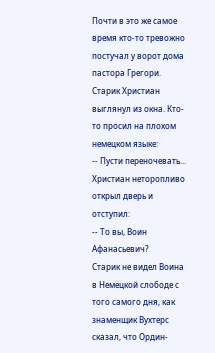Почти в это же самое время кто-то тревожно постучал у ворот дома пастора Грегори.
Старик Христиан выглянул из окна. Кто-то просил на плохом немецком языке:
-- Пусти переночевать...
Христиан неторопливо открыл дверь и отступил:
-- То вы, Воин Афанасьевич?
Старик не видел Воина в Немецкой слободе с того самого дня, как знаменщик Вухтерс сказал, что Ордин-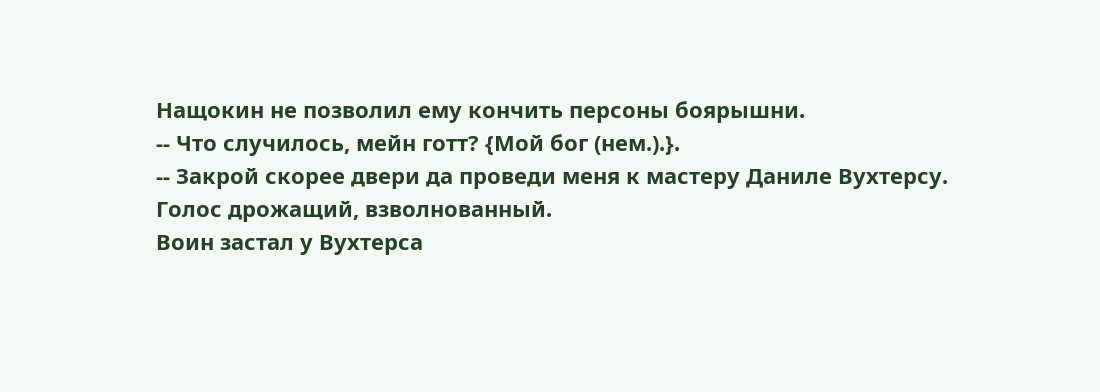Нащокин не позволил ему кончить персоны боярышни.
-- Что случилось, мейн готт? {Мой бог (нем.).}.
-- Закрой скорее двери да проведи меня к мастеру Даниле Вухтерсу.
Голос дрожащий, взволнованный.
Воин застал у Вухтерса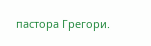пастора Грегори.